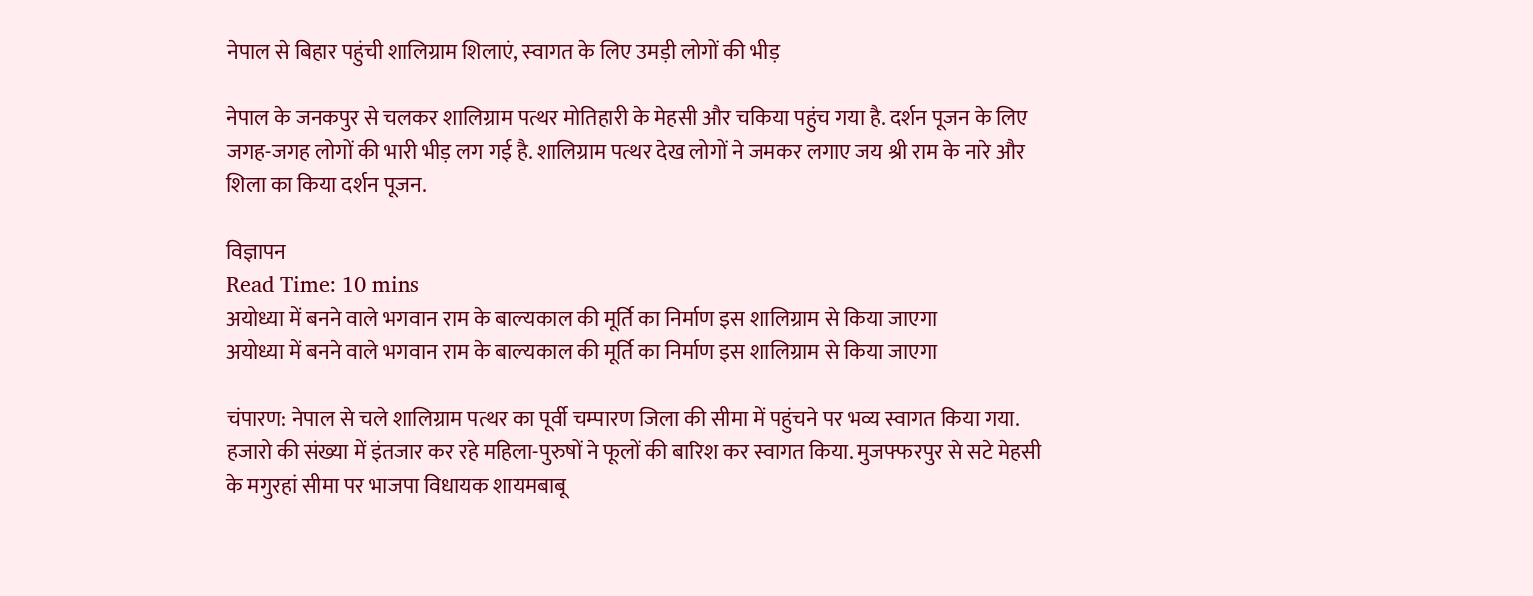नेपाल से बिहार पहुंची शालिग्राम शिलाएं, स्‍वागत के लिए उमड़ी लोगों की भीड़

नेपाल के जनकपुर से चलकर शालिग्राम पत्थर मोतिहारी के मेहसी और चकिया पहुंच गया है. दर्शन पूजन के लिए जगह-जगह लोगों की भारी भीड़ लग गई है. शालिग्राम पत्थर देख लोगों ने जमकर लगाए जय श्री राम के नारे और शिला का किया दर्शन पूजन.

विज्ञापन
Read Time: 10 mins
अयोध्या में बनने वाले भगवान राम के बाल्यकाल की मूर्ति का निर्माण इस शालिग्राम से किया जाएगा
अयोध्या में बनने वाले भगवान राम के बाल्यकाल की मूर्ति का निर्माण इस शालिग्राम से किया जाएगा

चंपारण: नेपाल से चले शालिग्राम पत्थर का पूर्वी चम्पारण जिला की सीमा में पहुंचने पर भव्य स्वागत किया गया. हजारो की संख्या में इंतजार कर रहे महिला-पुरुषों ने फूलों की बारिश कर स्वागत किया. मुजफ्फरपुर से सटे मेहसी के मगुरहां सीमा पर भाजपा विधायक शायमबाबू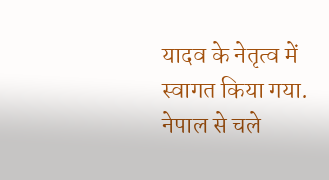यादव के नेतृत्व में स्वागत किया गया. नेपाल से चले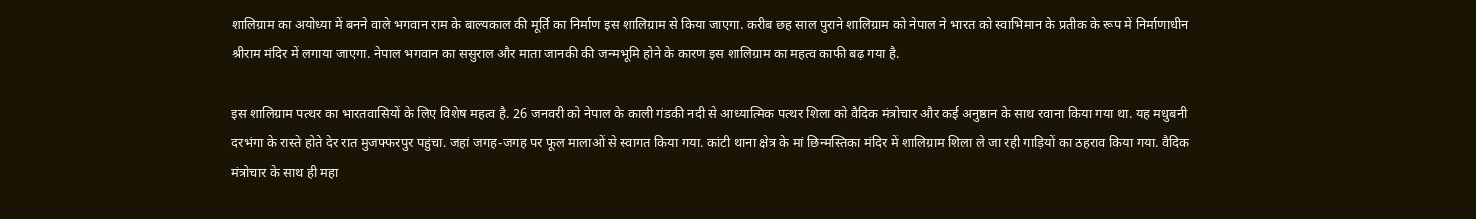शालिग्राम का अयोध्या में बनने वाले भगवान राम के बाल्यकाल की मूर्ति का निर्माण इस शालिग्राम से किया जाएगा. करीब छह साल पुराने शालिग्राम को नेपाल ने भारत को स्वाभिमान के प्रतीक के रूप में निर्माणाधीन श्रीराम मंदिर में लगाया जाएगा. नेपाल भगवान का ससुराल और माता जानकी की जन्मभूमि होने के कारण इस शालिग्राम का महत्व काफी बढ़ गया है.

इस शालिग्राम पत्थर का भारतवासियों के लिए विशेष महत्‍व है. 26 जनवरी को नेपाल के काली गंडकी नदी से आध्यात्मिक पत्थर शिला को वैदिक मंत्रोचार और कई अनुष्ठान के साथ रवाना किया गया था. यह मधुबनी दरभंगा के रास्ते होते देर रात मुजफ्फरपुर पहुंचा. जहां जगह-जगह पर फूल मालाओं से स्वागत किया गया. कांटी थाना क्षेत्र के मां छिन्मस्तिका मंदिर में शालिग्राम शिला ले जा रही गाड़ियों का ठहराव किया गया. वैदिक मंत्रोचार के साथ ही महा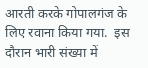आरती करके गोपालगंज के लिए रवाना किया गया.  इस दौरान भारी संख्या में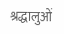श्रद्धालुओं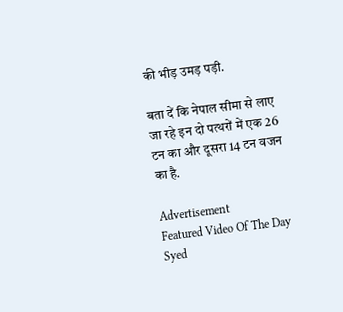की भीड़ उमड़ पड़ी.

बता दें कि नेपाल सीमा से लाए जा रहे इन दो पत्थरों में एक 26 टन का और दूसरा 14 टन वजन का है.

Advertisement
Featured Video Of The Day
Syed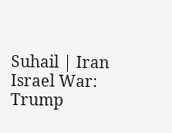Suhail | Iran Israel War: Trump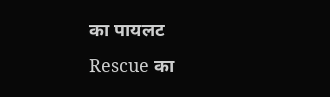का पायलट Rescue का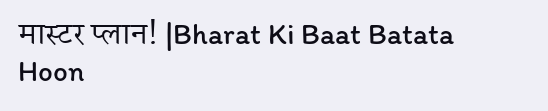मास्टर प्लान! |Bharat Ki Baat Batata Hoon